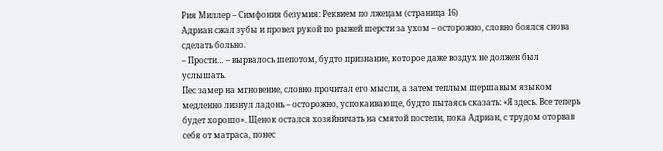Рия Миллер – Симфония безумия: Реквием по лжецам (страница 16)
Адриан сжал зубы и провел рукой по рыжей шерсти за ухом – осторожно, словно боялся снова сделать больно.
– Прости… – вырвалось шепотом, будто признание, которое даже воздух не должен был услышать.
Пес замер на мгновение, словно прочитал его мысли, а затем теплым шершавым языком медленно лизнул ладонь – осторожно, успокаивающе, будто пытаясь сказать: «Я здесь. Все теперь будет хорошо». Щенок остался хозяйничать на смятой постели, пока Адриан, с трудом оторвав себя от матраса, понес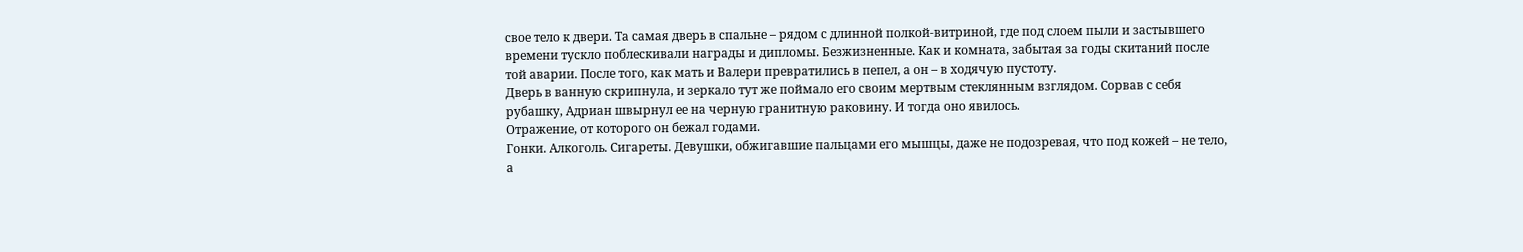свое тело к двери. Та самая дверь в спальне – рядом с длинной полкой-витриной, где под слоем пыли и застывшего времени тускло поблескивали награды и дипломы. Безжизненные. Как и комната, забытая за годы скитаний после той аварии. После того, как мать и Валери превратились в пепел, а он – в ходячую пустоту.
Дверь в ванную скрипнула, и зеркало тут же поймало его своим мертвым стеклянным взглядом. Сорвав с себя рубашку, Адриан швырнул ее на черную гранитную раковину. И тогда оно явилось.
Отражение, от которого он бежал годами.
Гонки. Алкоголь. Сигареты. Девушки, обжигавшие пальцами его мышцы, даже не подозревая, что под кожей – не тело, а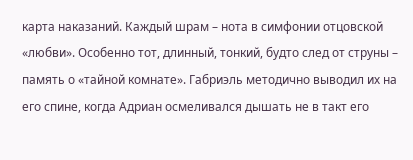карта наказаний. Каждый шрам – нота в симфонии отцовской «любви». Особенно тот, длинный, тонкий, будто след от струны – память о «тайной комнате». Габриэль методично выводил их на его спине, когда Адриан осмеливался дышать не в такт его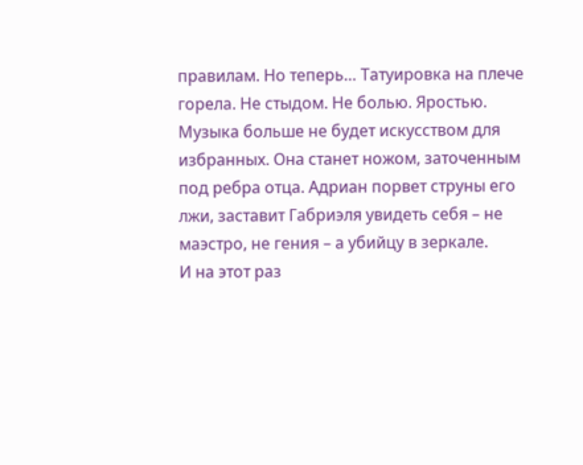правилам. Но теперь… Татуировка на плече горела. Не стыдом. Не болью. Яростью. Музыка больше не будет искусством для избранных. Она станет ножом, заточенным под ребра отца. Адриан порвет струны его лжи, заставит Габриэля увидеть себя – не маэстро, не гения – а убийцу в зеркале.
И на этот раз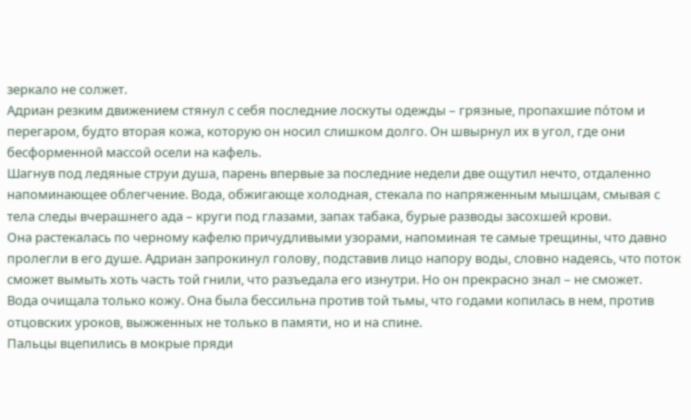зеркало не солжет.
Адриан резким движением стянул с себя последние лоскуты одежды – грязные, пропахшие по́том и перегаром, будто вторая кожа, которую он носил слишком долго. Он швырнул их в угол, где они бесформенной массой осели на кафель.
Шагнув под ледяные струи душа, парень впервые за последние недели две ощутил нечто, отдаленно напоминающее облегчение. Вода, обжигающе холодная, стекала по напряженным мышцам, смывая с тела следы вчерашнего ада – круги под глазами, запах табака, бурые разводы засохшей крови.
Она растекалась по черному кафелю причудливыми узорами, напоминая те самые трещины, что давно пролегли в его душе. Адриан запрокинул голову, подставив лицо напору воды, словно надеясь, что поток сможет вымыть хоть часть той гнили, что разъедала его изнутри. Но он прекрасно знал – не сможет.
Вода очищала только кожу. Она была бессильна против той тьмы, что годами копилась в нем, против отцовских уроков, выжженных не только в памяти, но и на спине.
Пальцы вцепились в мокрые пряди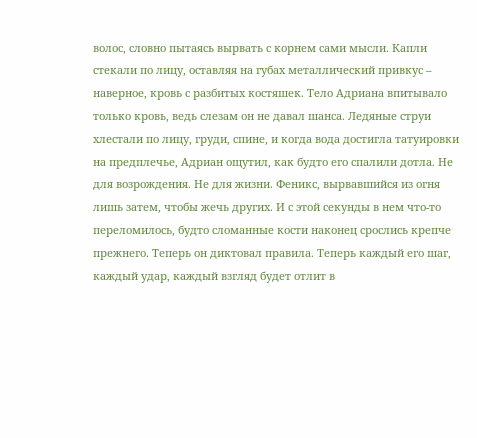волос, словно пытаясь вырвать с корнем сами мысли. Капли стекали по лицу, оставляя на губах металлический привкус – наверное, кровь с разбитых костяшек. Тело Адриана впитывало только кровь, ведь слезам он не давал шанса. Ледяные струи хлестали по лицу, груди, спине, и когда вода достигла татуировки на предплечье, Адриан ощутил, как будто его спалили дотла. Не для возрождения. Не для жизни. Феникс, вырвавшийся из огня лишь затем, чтобы жечь других. И с этой секунды в нем что-то переломилось, будто сломанные кости наконец срослись крепче прежнего. Теперь он диктовал правила. Теперь каждый его шаг, каждый удар, каждый взгляд будет отлит в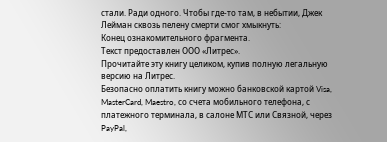стали. Ради одного. Чтобы где-то там, в небытии, Джек Лейман сквозь пелену смерти смог хмыкнуть:
Конец ознакомительного фрагмента.
Текст предоставлен ООО «Литрес».
Прочитайте эту книгу целиком, купив полную легальную версию на Литрес.
Безопасно оплатить книгу можно банковской картой Visa, MasterCard, Maestro, со счета мобильного телефона, с платежного терминала, в салоне МТС или Связной, через PayPal,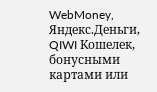WebMoney, Яндекс.Деньги, QIWI Кошелек, бонусными картами или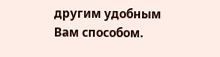другим удобным Вам способом.